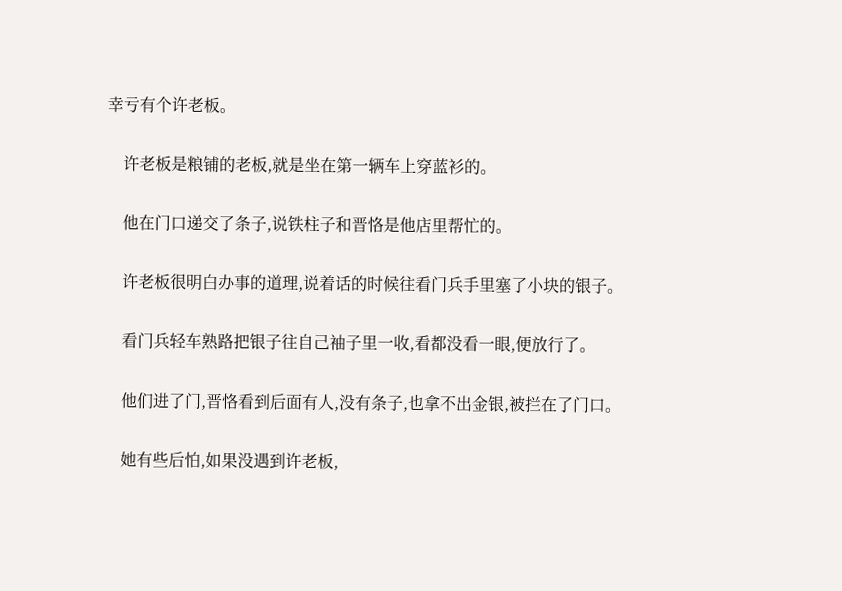幸亏有个许老板。

    许老板是粮铺的老板,就是坐在第一辆车上穿蓝衫的。

    他在门口递交了条子,说铁柱子和晋恪是他店里帮忙的。

    许老板很明白办事的道理,说着话的时候往看门兵手里塞了小块的银子。

    看门兵轻车熟路把银子往自己袖子里一收,看都没看一眼,便放行了。

    他们进了门,晋恪看到后面有人,没有条子,也拿不出金银,被拦在了门口。

    她有些后怕,如果没遇到许老板,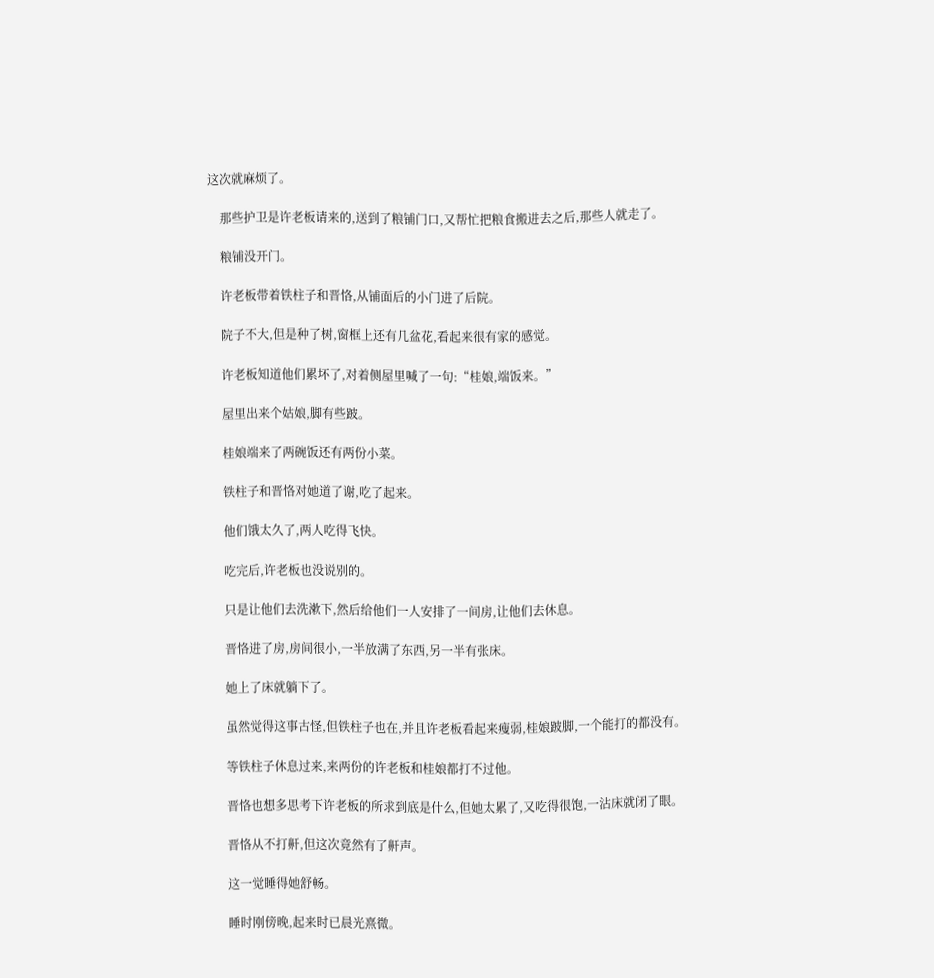这次就麻烦了。

    那些护卫是许老板请来的,送到了粮铺门口,又帮忙把粮食搬进去之后,那些人就走了。

    粮铺没开门。

    许老板带着铁柱子和晋恪,从铺面后的小门进了后院。

    院子不大,但是种了树,窗框上还有几盆花,看起来很有家的感觉。

    许老板知道他们累坏了,对着侧屋里喊了一句:“桂娘,端饭来。”

    屋里出来个姑娘,脚有些跛。

    桂娘端来了两碗饭还有两份小菜。

    铁柱子和晋恪对她道了谢,吃了起来。

    他们饿太久了,两人吃得飞快。

    吃完后,许老板也没说别的。

    只是让他们去洗漱下,然后给他们一人安排了一间房,让他们去休息。

    晋恪进了房,房间很小,一半放满了东西,另一半有张床。

    她上了床就躺下了。

    虽然觉得这事古怪,但铁柱子也在,并且许老板看起来瘦弱,桂娘跛脚,一个能打的都没有。

    等铁柱子休息过来,来两份的许老板和桂娘都打不过他。

    晋恪也想多思考下许老板的所求到底是什么,但她太累了,又吃得很饱,一沾床就闭了眼。

    晋恪从不打鼾,但这次竟然有了鼾声。

    这一觉睡得她舒畅。

    睡时刚傍晚,起来时已晨光熹微。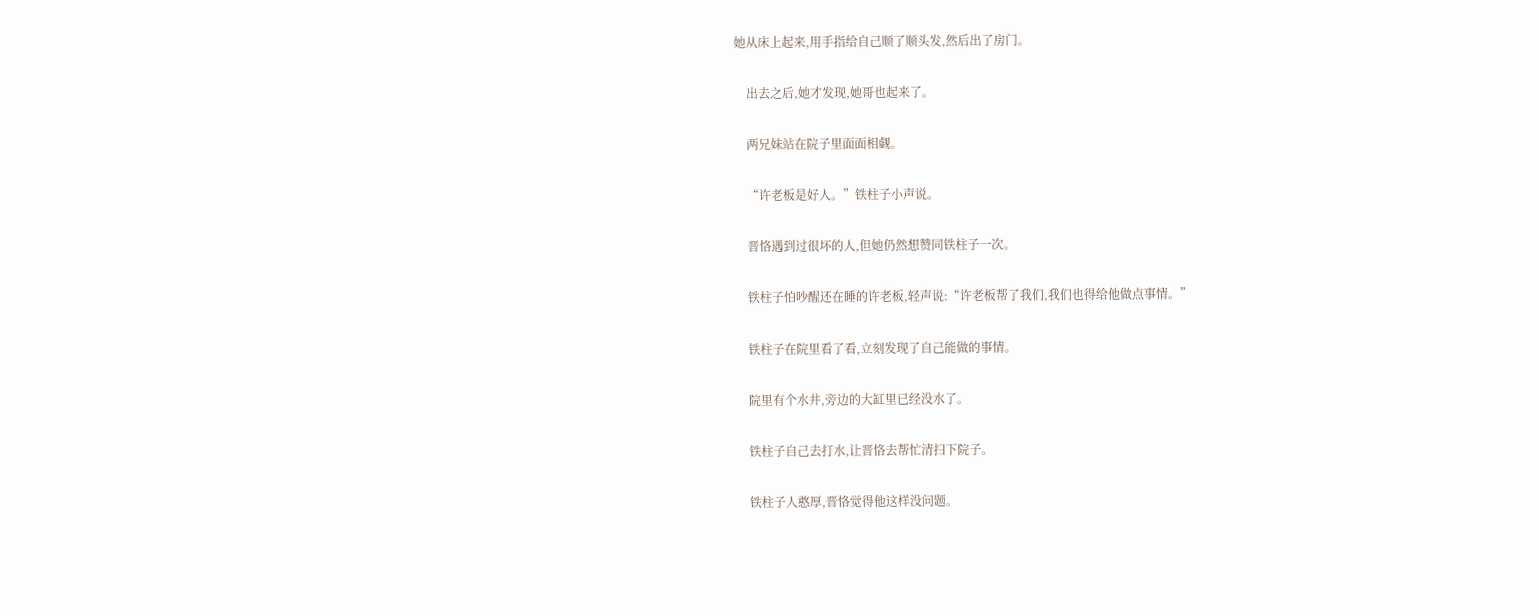她从床上起来,用手指给自己顺了顺头发,然后出了房门。

    出去之后,她才发现,她哥也起来了。

    两兄妹站在院子里面面相觑。

    “许老板是好人。”铁柱子小声说。

    晋恪遇到过很坏的人,但她仍然想赞同铁柱子一次。

    铁柱子怕吵醒还在睡的许老板,轻声说:“许老板帮了我们,我们也得给他做点事情。”

    铁柱子在院里看了看,立刻发现了自己能做的事情。

    院里有个水井,旁边的大缸里已经没水了。

    铁柱子自己去打水,让晋恪去帮忙清扫下院子。

    铁柱子人憨厚,晋恪觉得他这样没问题。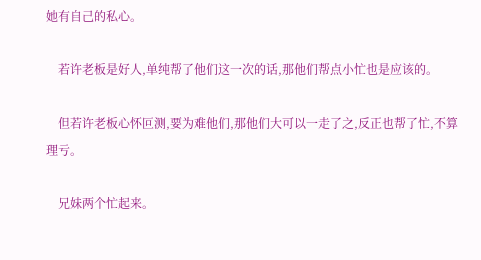她有自己的私心。

    若许老板是好人,单纯帮了他们这一次的话,那他们帮点小忙也是应该的。

    但若许老板心怀叵测,要为难他们,那他们大可以一走了之,反正也帮了忙,不算理亏。

    兄妹两个忙起来。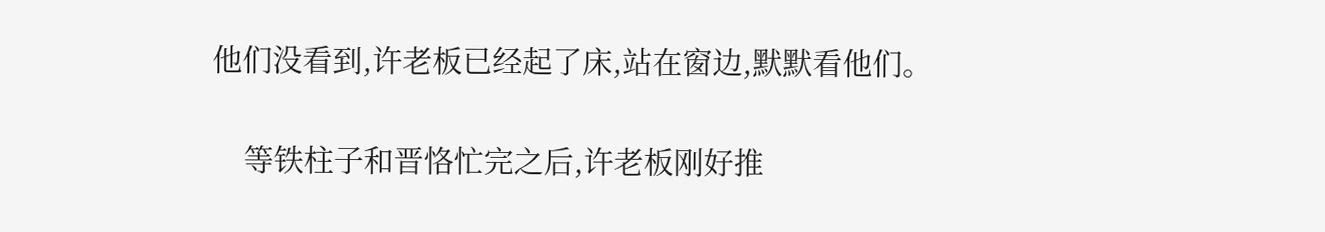他们没看到,许老板已经起了床,站在窗边,默默看他们。

    等铁柱子和晋恪忙完之后,许老板刚好推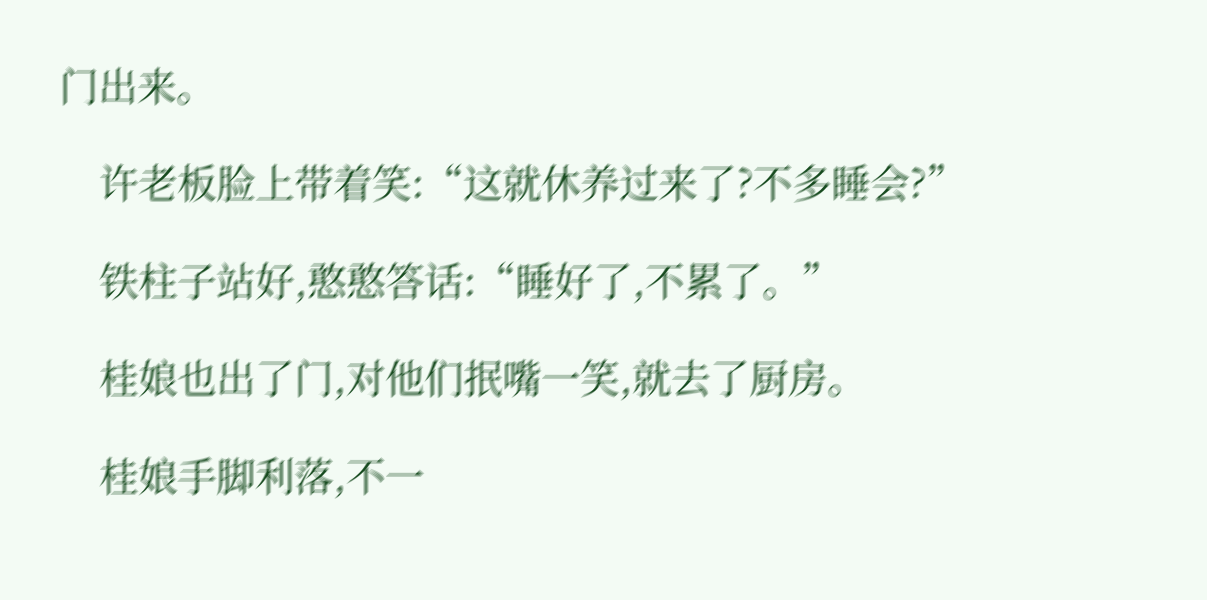门出来。

    许老板脸上带着笑:“这就休养过来了?不多睡会?”

    铁柱子站好,憨憨答话:“睡好了,不累了。”

    桂娘也出了门,对他们抿嘴一笑,就去了厨房。

    桂娘手脚利落,不一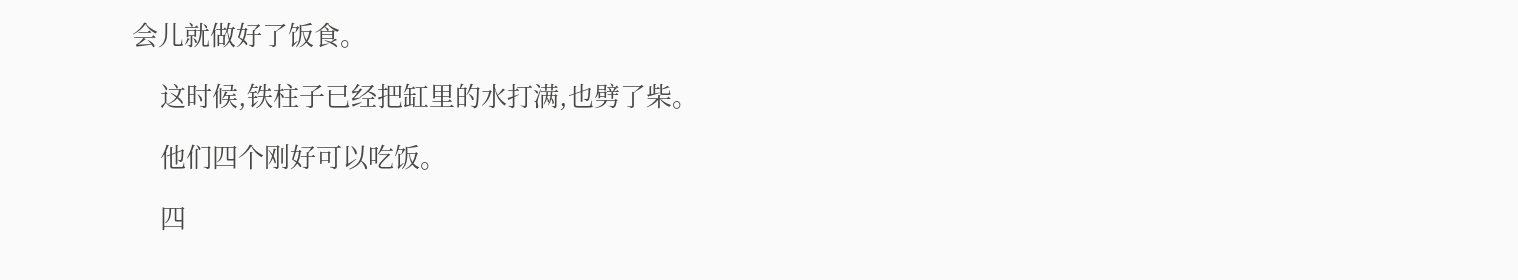会儿就做好了饭食。

    这时候,铁柱子已经把缸里的水打满,也劈了柴。

    他们四个刚好可以吃饭。

    四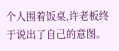个人围着饭桌,许老板终于说出了自己的意图。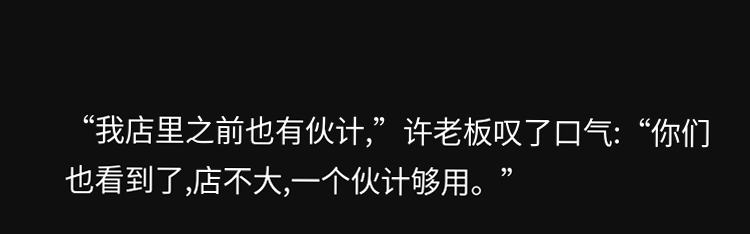“我店里之前也有伙计,”许老板叹了口气:“你们也看到了,店不大,一个伙计够用。”